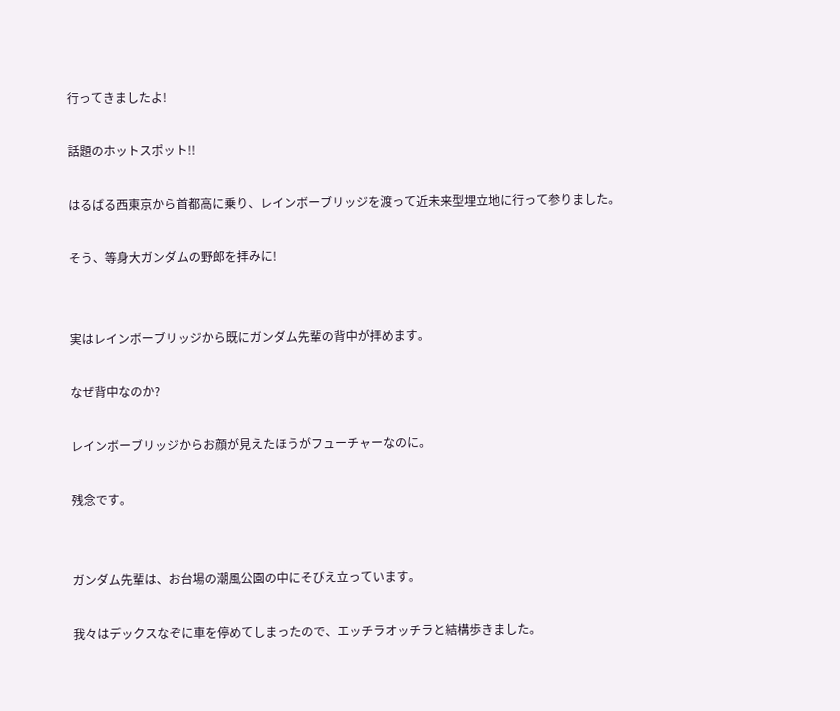行ってきましたよ!

話題のホットスポット!!

はるばる西東京から首都高に乗り、レインボーブリッジを渡って近未来型埋立地に行って参りました。

そう、等身大ガンダムの野郎を拝みに!


実はレインボーブリッジから既にガンダム先輩の背中が拝めます。

なぜ背中なのか?

レインボーブリッジからお顔が見えたほうがフューチャーなのに。

残念です。


ガンダム先輩は、お台場の潮風公園の中にそびえ立っています。

我々はデックスなぞに車を停めてしまったので、エッチラオッチラと結構歩きました。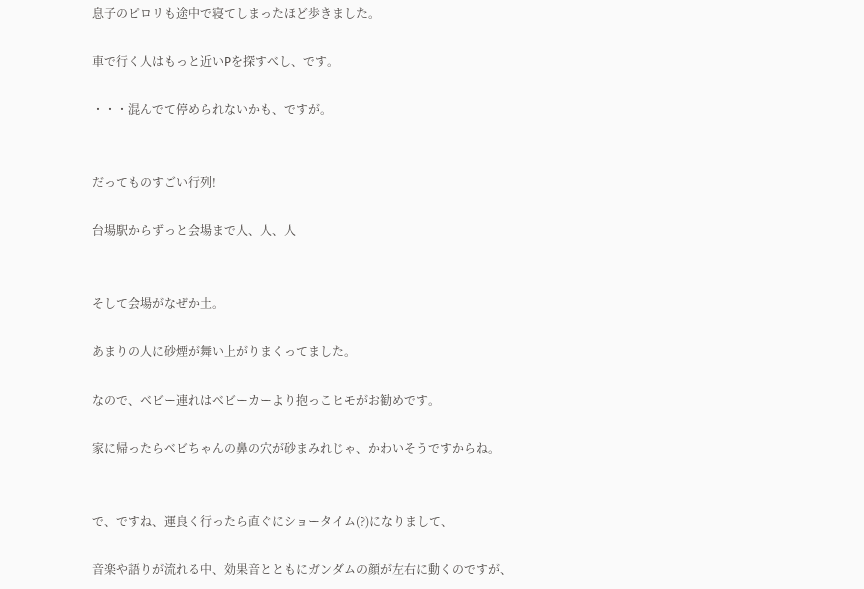息子のピロリも途中で寝てしまったほど歩きました。

車で行く人はもっと近いPを探すべし、です。

・・・混んでて停められないかも、ですが。


だってものすごい行列!

台場駅からずっと会場まで人、人、人


そして会場がなぜか土。

あまりの人に砂煙が舞い上がりまくってました。

なので、ベビー連れはベビーカーより抱っこヒモがお勧めです。

家に帰ったらベビちゃんの鼻の穴が砂まみれじゃ、かわいそうですからね。


で、ですね、運良く行ったら直ぐにショータイム(?)になりまして、

音楽や語りが流れる中、効果音とともにガンダムの顔が左右に動くのですが、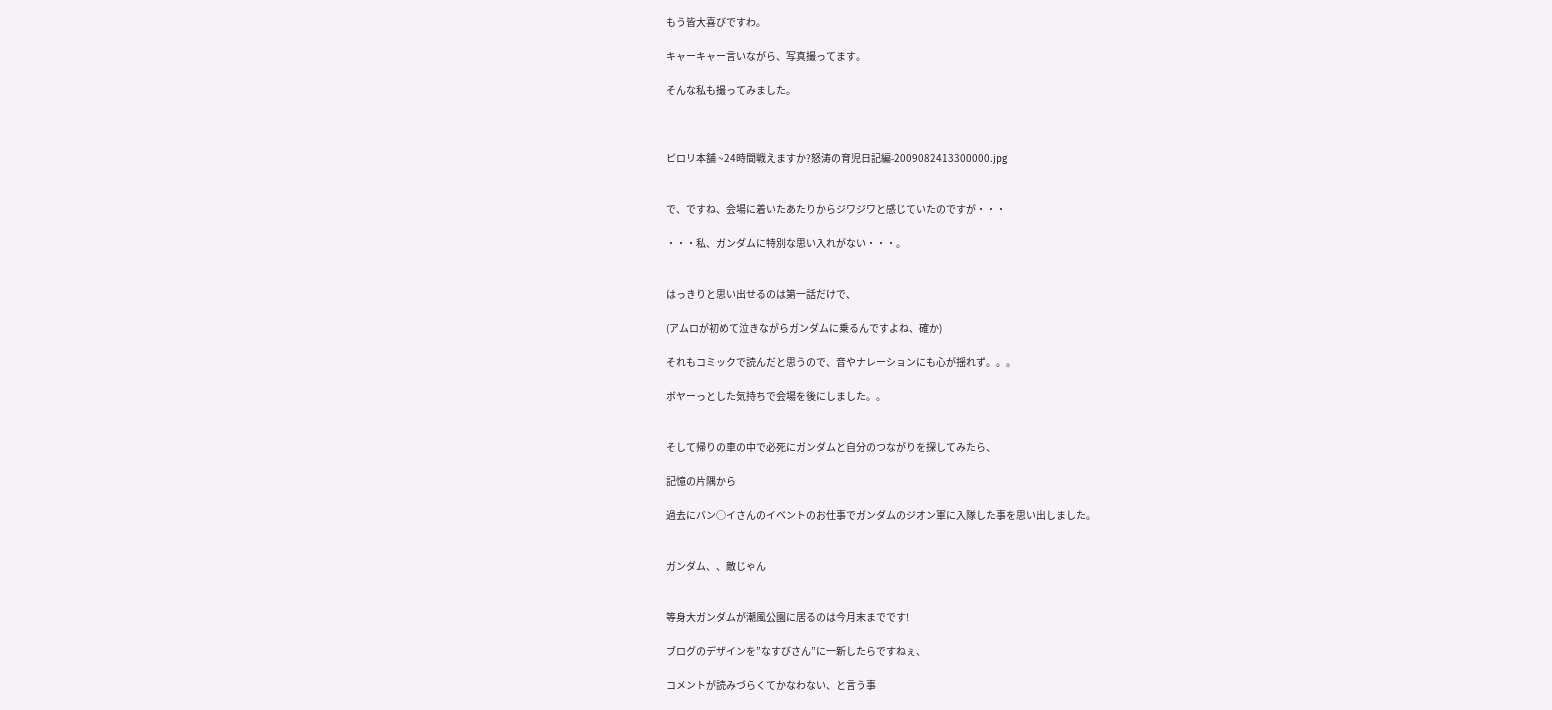もう皆大喜びですわ。

キャーキャー言いながら、写真撮ってます。

そんな私も撮ってみました。



ピロリ本舗 ~24時間戦えますか?怒涛の育児日記編-2009082413300000.jpg


で、ですね、会場に着いたあたりからジワジワと感じていたのですが・・・

・・・私、ガンダムに特別な思い入れがない・・・。


はっきりと思い出せるのは第一話だけで、

(アムロが初めて泣きながらガンダムに乗るんですよね、確か)

それもコミックで読んだと思うので、音やナレーションにも心が揺れず。。。

ボヤーっとした気持ちで会場を後にしました。。


そして帰りの車の中で必死にガンダムと自分のつながりを探してみたら、

記憶の片隅から

過去にバン○イさんのイベントのお仕事でガンダムのジオン軍に入隊した事を思い出しました。


ガンダム、、敵じゃん


等身大ガンダムが潮風公園に居るのは今月末までです!

ブログのデザインを”なすびさん”に一新したらですねぇ、

コメントが読みづらくてかなわない、と言う事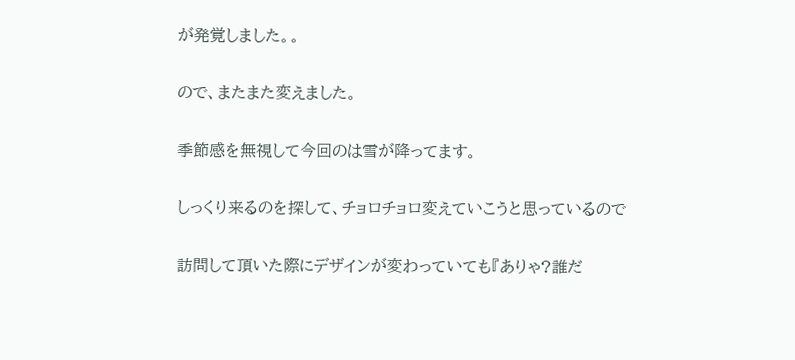が発覚しました。。

ので、またまた変えました。

季節感を無視して今回のは雪が降ってます。

しっくり来るのを探して、チョロチョロ変えていこうと思っているので

訪問して頂いた際にデザインが変わっていても『ありゃ?誰だ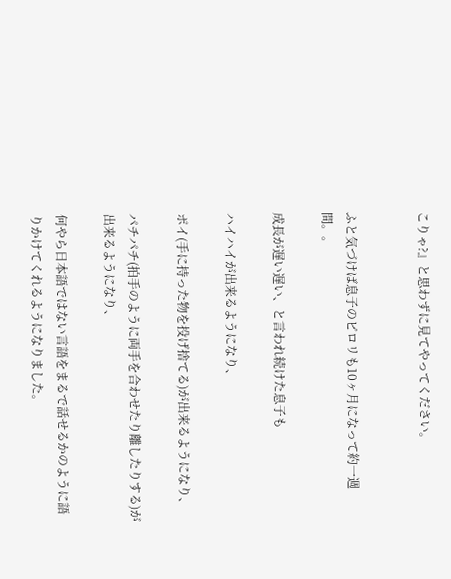こりゃ?』と思わずに見てやってください。


ふと気づけば息子のピロリも10ヶ月になって約一週間。。

成長が遅い遅い、と言われ続けた息子も

ハイハイが出来るようになり、

ポイ(手に持った物を投げ捨てる)が出来るようになり、

パチパチ(拍手のように両手を合わせたり離したりする)が出来るようになり、

何やら日本語ではない言語をまるで話せるかのように語りかけてくれるようになりました。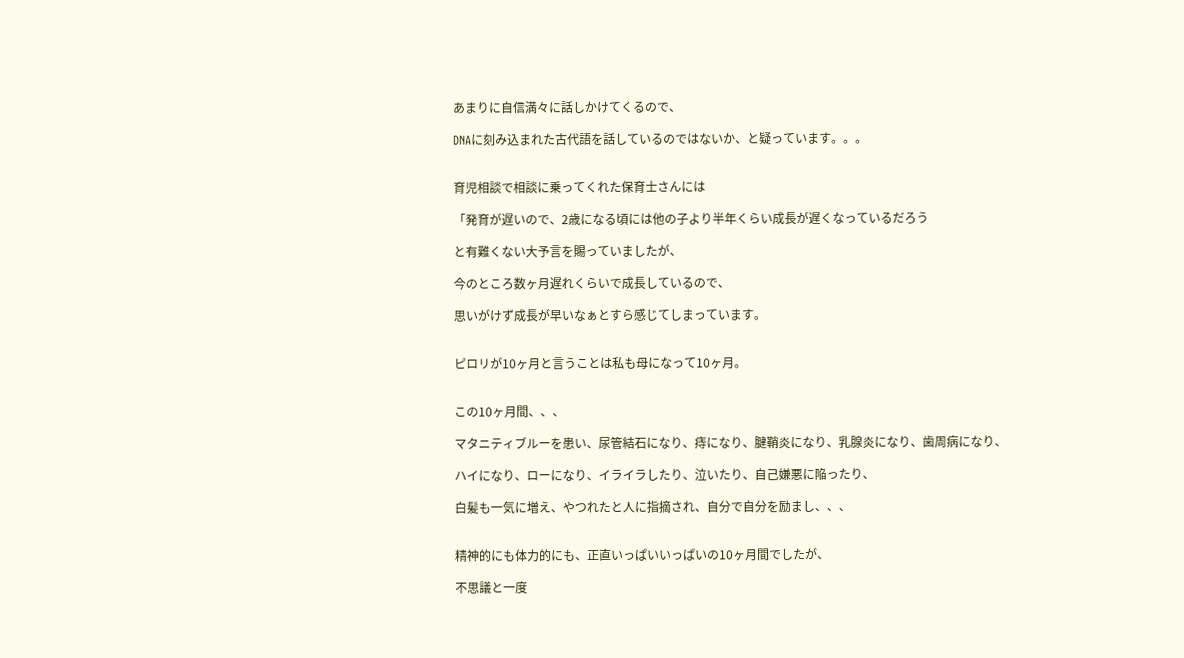あまりに自信満々に話しかけてくるので、

DNAに刻み込まれた古代語を話しているのではないか、と疑っています。。。


育児相談で相談に乗ってくれた保育士さんには

「発育が遅いので、2歳になる頃には他の子より半年くらい成長が遅くなっているだろう

と有難くない大予言を賜っていましたが、

今のところ数ヶ月遅れくらいで成長しているので、

思いがけず成長が早いなぁとすら感じてしまっています。


ピロリが10ヶ月と言うことは私も母になって10ヶ月。


この10ヶ月間、、、

マタニティブルーを患い、尿管結石になり、痔になり、腱鞘炎になり、乳腺炎になり、歯周病になり、

ハイになり、ローになり、イライラしたり、泣いたり、自己嫌悪に陥ったり、

白髪も一気に増え、やつれたと人に指摘され、自分で自分を励まし、、、


精神的にも体力的にも、正直いっぱいいっぱいの10ヶ月間でしたが、

不思議と一度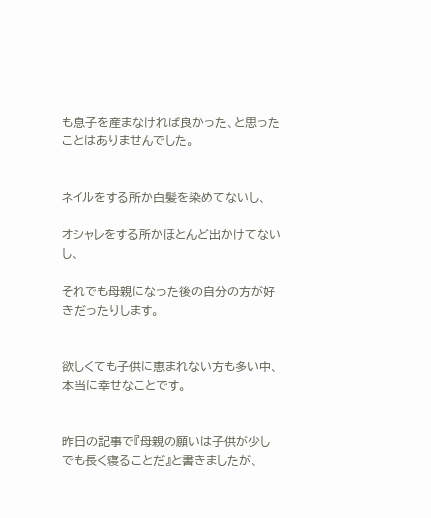も息子を産まなければ良かった、と思ったことはありませんでした。


ネイルをする所か白髪を染めてないし、

オシャレをする所かほとんど出かけてないし、

それでも母親になった後の自分の方が好きだったりします。


欲しくても子供に恵まれない方も多い中、本当に幸せなことです。


昨日の記事で『母親の願いは子供が少しでも長く寝ることだ』と書きましたが、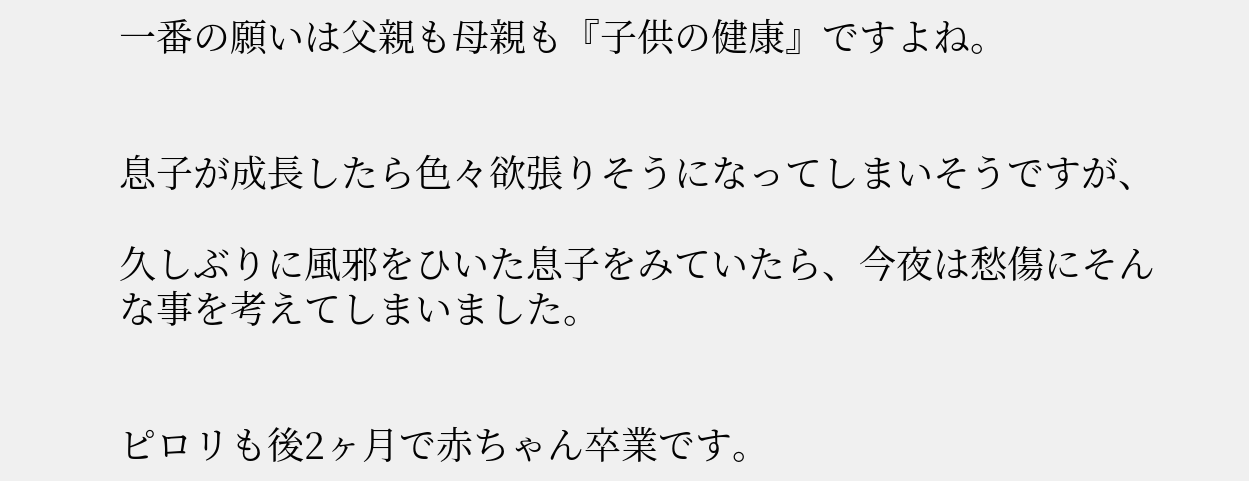一番の願いは父親も母親も『子供の健康』ですよね。


息子が成長したら色々欲張りそうになってしまいそうですが、

久しぶりに風邪をひいた息子をみていたら、今夜は愁傷にそんな事を考えてしまいました。


ピロリも後2ヶ月で赤ちゃん卒業です。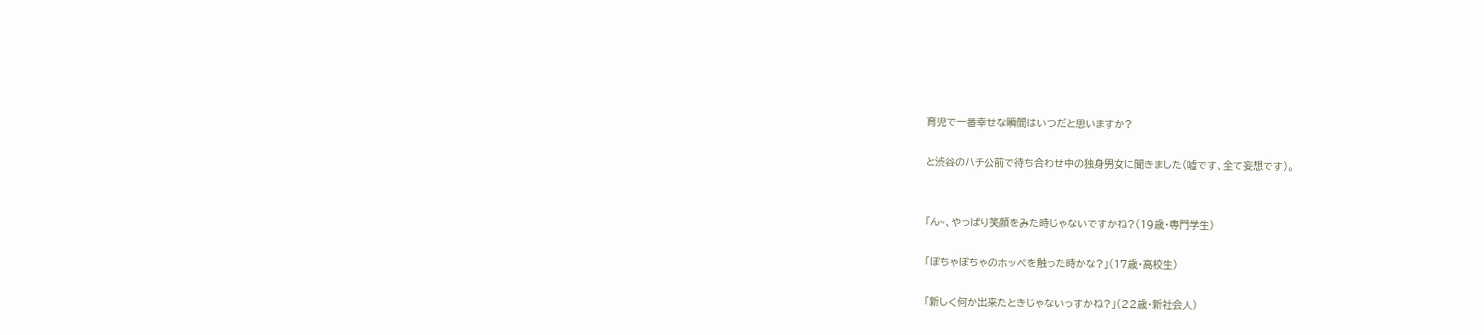育児で一番幸せな瞬間はいつだと思いますか?

と渋谷のハチ公前で待ち合わせ中の独身男女に聞きました(嘘です、全て妄想です)。


「ん~、やっぱり笑顔をみた時じゃないですかね?(19歳・専門学生)

「ぽちゃぽちゃのホッペを触った時かな?」(17歳・高校生)

「新しく何か出来たときじゃないっすかね?」(22歳・新社会人)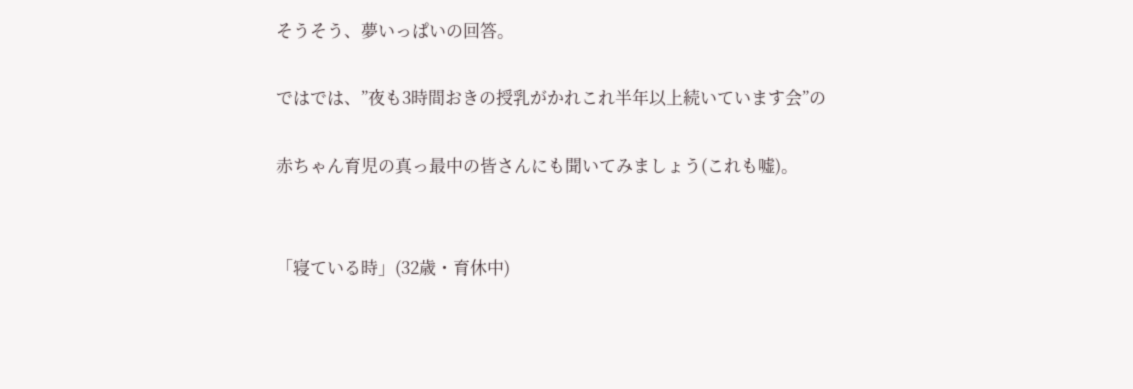そうそう、夢いっぱいの回答。

ではでは、”夜も3時間おきの授乳がかれこれ半年以上続いています会”の

赤ちゃん育児の真っ最中の皆さんにも聞いてみましょう(これも嘘)。


「寝ている時」(32歳・育休中)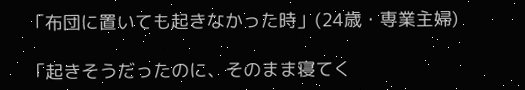「布団に置いても起きなかった時」(24歳・専業主婦)

「起きそうだったのに、そのまま寝てく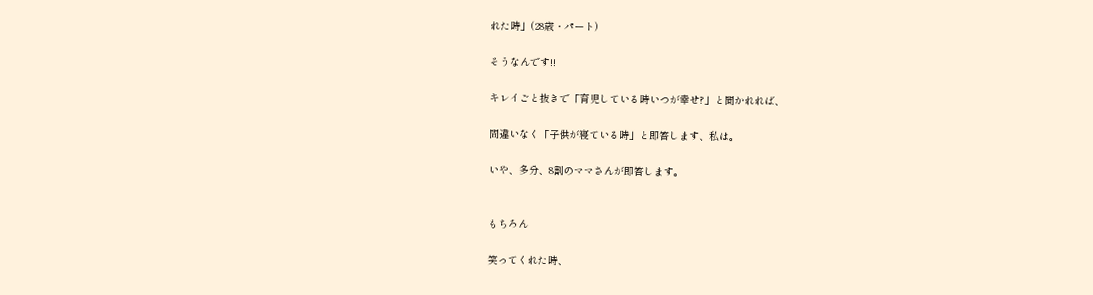れた時」(28歳・パート)

そうなんです!!

キレイごと抜きで「育児している時いつが幸せ?」と聞かれれば、

間違いなく「子供が寝ている時」と即答します、私は。

いや、多分、8割のママさんが即答します。


もちろん

笑ってくれた時、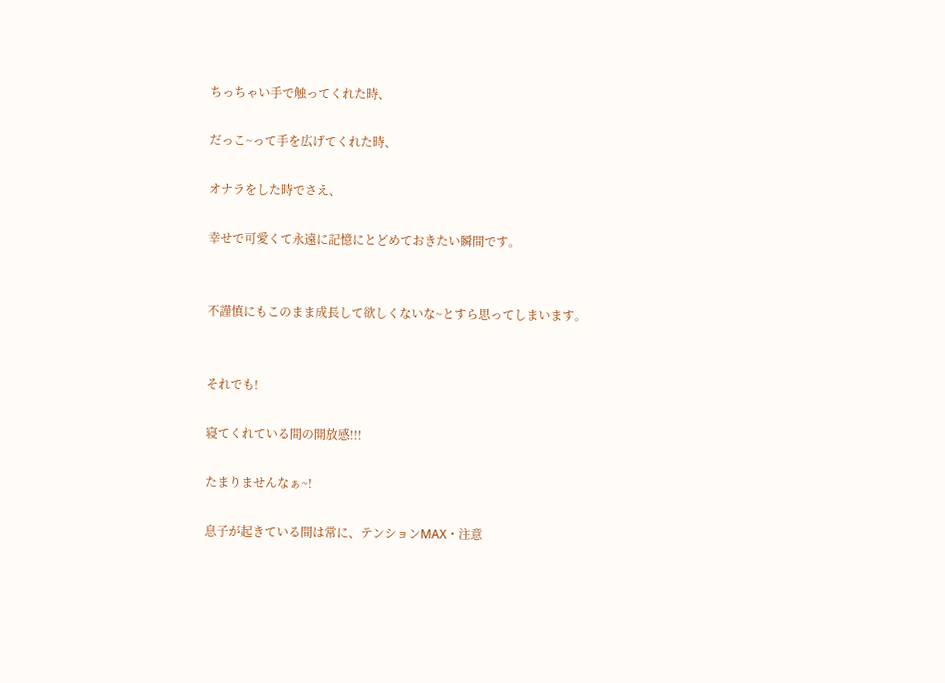ちっちゃい手で触ってくれた時、

だっこ~って手を広げてくれた時、

オナラをした時でさえ、

幸せで可愛くて永遠に記憶にとどめておきたい瞬間です。


不謹慎にもこのまま成長して欲しくないな~とすら思ってしまいます。


それでも!

寝てくれている間の開放感!!!

たまりませんなぁ~!

息子が起きている間は常に、テンションMAX・注意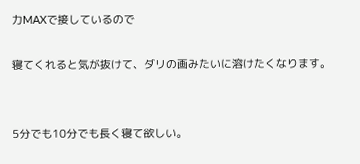力MAXで接しているので

寝てくれると気が抜けて、ダリの画みたいに溶けたくなります。


5分でも10分でも長く寝て欲しい。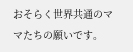おそらく世界共通のママたちの願いです。